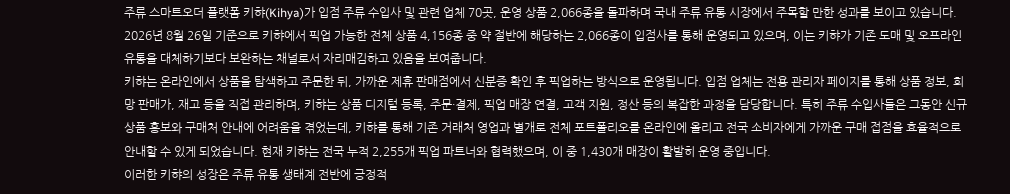주류 스마트오더 플랫폼 키햐(Kihya)가 입점 주류 수입사 및 관련 업체 70곳, 운영 상품 2,066종을 돌파하며 국내 주류 유통 시장에서 주목할 만한 성과를 보이고 있습니다. 2026년 8월 26일 기준으로 키햐에서 픽업 가능한 전체 상품 4,156종 중 약 절반에 해당하는 2,066종이 입점사를 통해 운영되고 있으며, 이는 키햐가 기존 도매 및 오프라인 유통을 대체하기보다 보완하는 채널로서 자리매김하고 있음을 보여줍니다.
키햐는 온라인에서 상품을 탐색하고 주문한 뒤, 가까운 제휴 판매점에서 신분증 확인 후 픽업하는 방식으로 운영됩니다. 입점 업체는 전용 관리자 페이지를 통해 상품 정보, 희망 판매가, 재고 등을 직접 관리하며, 키햐는 상품 디지털 등록, 주문·결제, 픽업 매장 연결, 고객 지원, 정산 등의 복잡한 과정을 담당합니다. 특히 주류 수입사들은 그동안 신규 상품 홍보와 구매처 안내에 어려움을 겪었는데, 키햐를 통해 기존 거래처 영업과 별개로 전체 포트폴리오를 온라인에 올리고 전국 소비자에게 가까운 구매 접점을 효율적으로 안내할 수 있게 되었습니다. 현재 키햐는 전국 누적 2,255개 픽업 파트너와 협력했으며, 이 중 1,430개 매장이 활발히 운영 중입니다.
이러한 키햐의 성장은 주류 유통 생태계 전반에 긍정적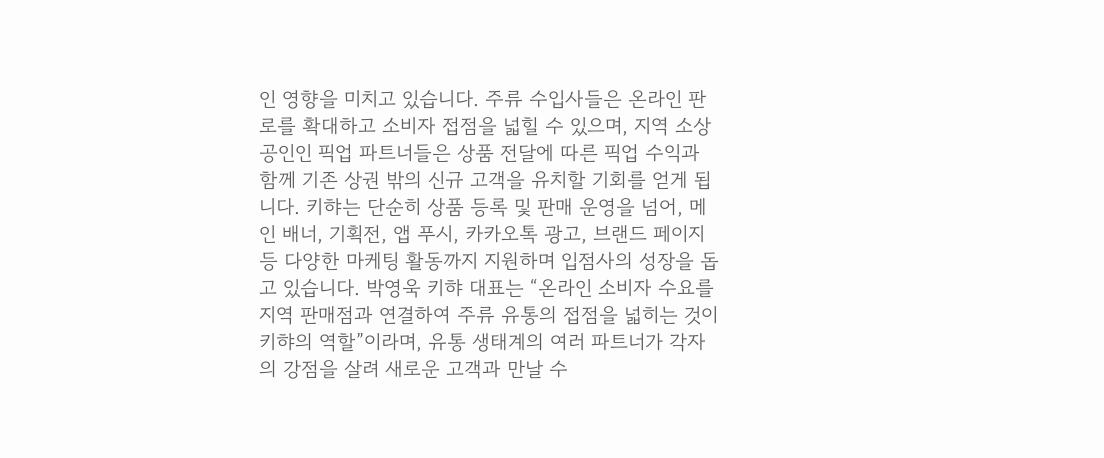인 영향을 미치고 있습니다. 주류 수입사들은 온라인 판로를 확대하고 소비자 접점을 넓힐 수 있으며, 지역 소상공인인 픽업 파트너들은 상품 전달에 따른 픽업 수익과 함께 기존 상권 밖의 신규 고객을 유치할 기회를 얻게 됩니다. 키햐는 단순히 상품 등록 및 판매 운영을 넘어, 메인 배너, 기획전, 앱 푸시, 카카오톡 광고, 브랜드 페이지 등 다양한 마케팅 활동까지 지원하며 입점사의 성장을 돕고 있습니다. 박영욱 키햐 대표는 “온라인 소비자 수요를 지역 판매점과 연결하여 주류 유통의 접점을 넓히는 것이 키햐의 역할”이라며, 유통 생태계의 여러 파트너가 각자의 강점을 살려 새로운 고객과 만날 수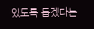있도록 돕겠다는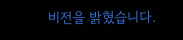비전을 밝혔습니다.